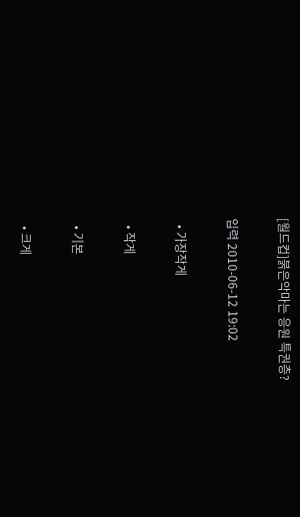[월드컵]붉은악마는 응원 특권층?

입력 2010-06-12 19:02

  • 가장작게

  • 작게

  • 기본

  • 크게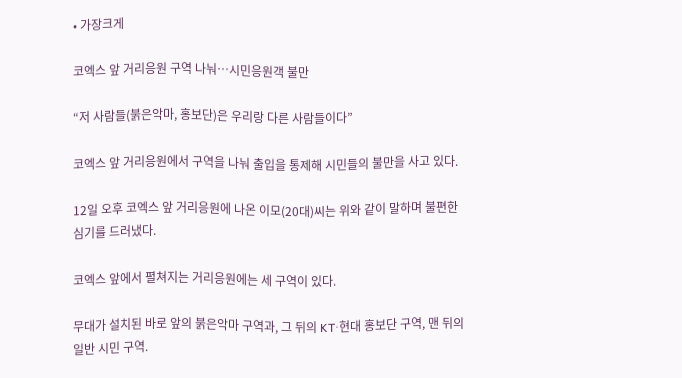• 가장크게

코엑스 앞 거리응원 구역 나눠…시민응원객 불만

“저 사람들(붉은악마, 홍보단)은 우리랑 다른 사람들이다”

코엑스 앞 거리응원에서 구역을 나눠 출입을 통제해 시민들의 불만을 사고 있다.

12일 오후 코엑스 앞 거리응원에 나온 이모(20대)씨는 위와 같이 말하며 불편한 심기를 드러냈다.

코엑스 앞에서 펼쳐지는 거리응원에는 세 구역이 있다.

무대가 설치된 바로 앞의 붉은악마 구역과, 그 뒤의 KT·현대 홍보단 구역, 맨 뒤의 일반 시민 구역.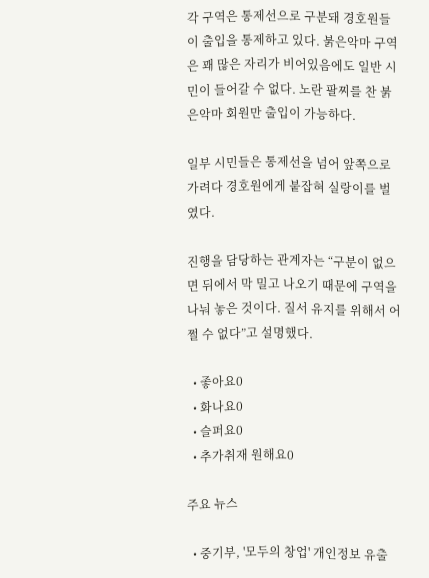각 구역은 통제선으로 구분돼 경호원들이 출입을 통제하고 있다. 붉은악마 구역은 꽤 많은 자리가 비어있음에도 일반 시민이 들어갈 수 없다. 노란 팔찌를 찬 붉은악마 회원만 출입이 가능하다.

일부 시민들은 통제선을 넘어 앞쪽으로 가려다 경호원에게 붙잡혀 실랑이를 벌였다.

진행을 담당하는 관계자는 “구분이 없으면 뒤에서 막 밀고 나오기 때문에 구역을 나눠 놓은 것이다. 질서 유지를 위해서 어쩔 수 없다”고 설명했다.

  • 좋아요0
  • 화나요0
  • 슬퍼요0
  • 추가취재 원해요0

주요 뉴스

  • 중기부, '모두의 창업' 개인정보 유출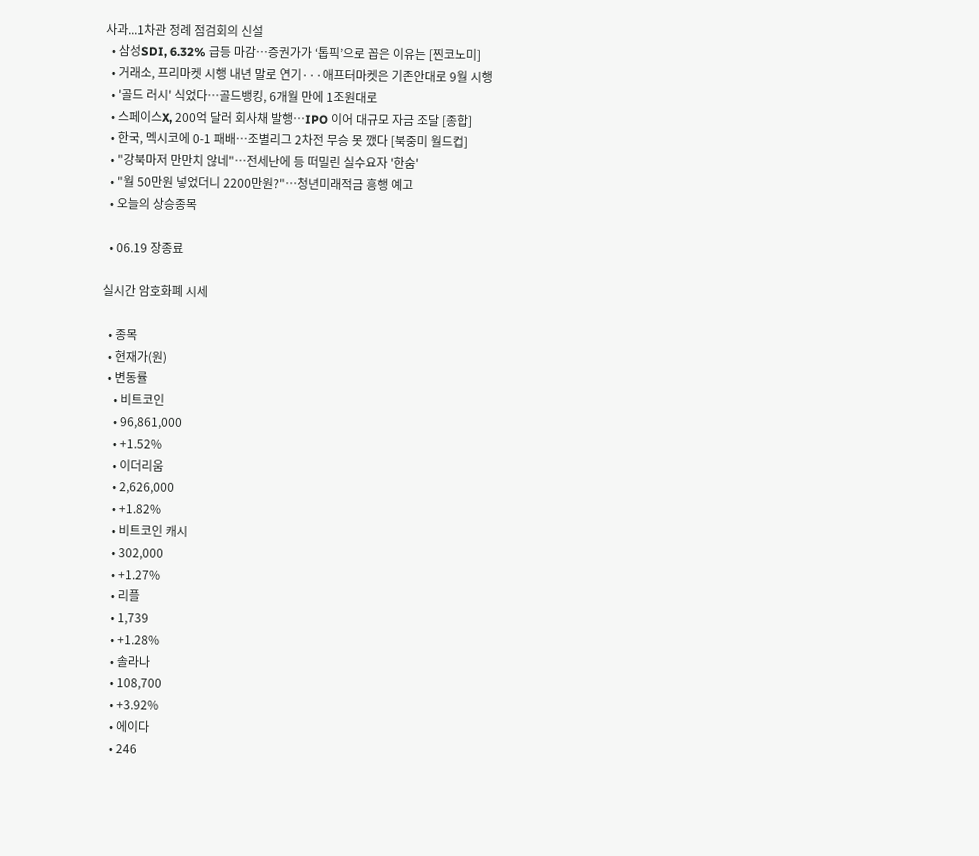사과...1차관 정례 점검회의 신설
  • 삼성SDI, 6.32% 급등 마감⋯증권가가 ‘톱픽’으로 꼽은 이유는 [찐코노미]
  • 거래소, 프리마켓 시행 내년 말로 연기···애프터마켓은 기존안대로 9월 시행
  • '골드 러시' 식었다…골드뱅킹, 6개월 만에 1조원대로
  • 스페이스X, 200억 달러 회사채 발행⋯IPO 이어 대규모 자금 조달 [종합]
  • 한국, 멕시코에 0-1 패배⋯조별리그 2차전 무승 못 깼다 [북중미 월드컵]
  • "강북마저 만만치 않네"⋯전세난에 등 떠밀린 실수요자 '한숨'
  • "월 50만원 넣었더니 2200만원?"…청년미래적금 흥행 예고
  • 오늘의 상승종목

  • 06.19 장종료

실시간 암호화폐 시세

  • 종목
  • 현재가(원)
  • 변동률
    • 비트코인
    • 96,861,000
    • +1.52%
    • 이더리움
    • 2,626,000
    • +1.82%
    • 비트코인 캐시
    • 302,000
    • +1.27%
    • 리플
    • 1,739
    • +1.28%
    • 솔라나
    • 108,700
    • +3.92%
    • 에이다
    • 246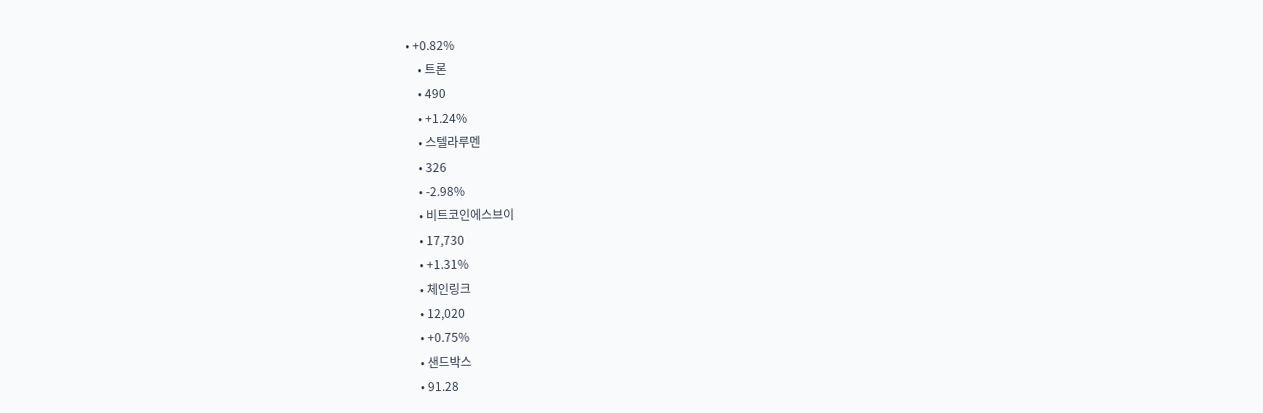• +0.82%
    • 트론
    • 490
    • +1.24%
    • 스텔라루멘
    • 326
    • -2.98%
    • 비트코인에스브이
    • 17,730
    • +1.31%
    • 체인링크
    • 12,020
    • +0.75%
    • 샌드박스
    • 91.28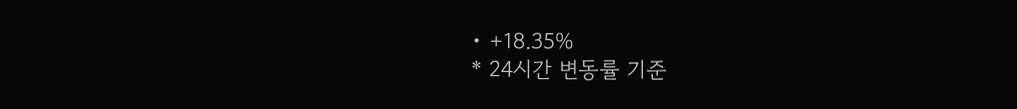• +18.35%
* 24시간 변동률 기준